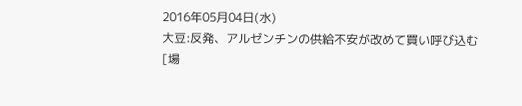2016年05月04日(水)
大豆:反発、アルゼンチンの供給不安が改めて買い呼び込む
[場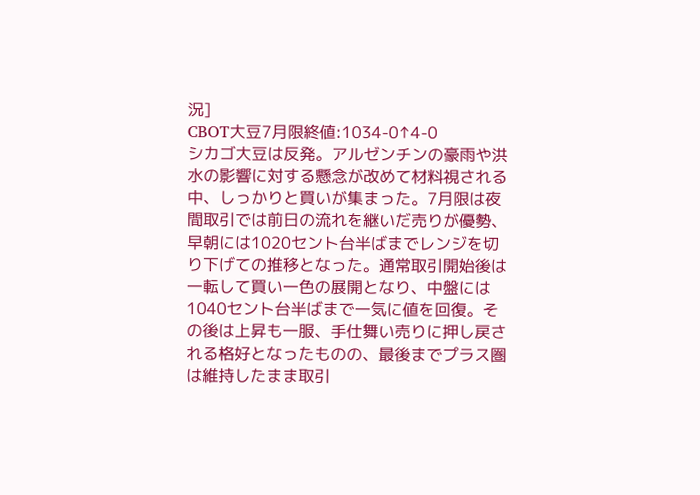況]
CBOT大豆7月限終値:1034-0↑4-0
シカゴ大豆は反発。アルゼンチンの豪雨や洪水の影響に対する懸念が改めて材料視される中、しっかりと買いが集まった。7月限は夜間取引では前日の流れを継いだ売りが優勢、早朝には1020セント台半ばまでレンジを切り下げての推移となった。通常取引開始後は一転して買い一色の展開となり、中盤には1040セント台半ばまで一気に値を回復。その後は上昇も一服、手仕舞い売りに押し戻される格好となったものの、最後までプラス圏は維持したまま取引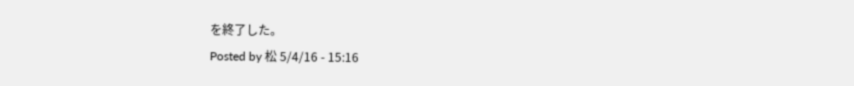を終了した。
Posted by 松 5/4/16 - 15:16